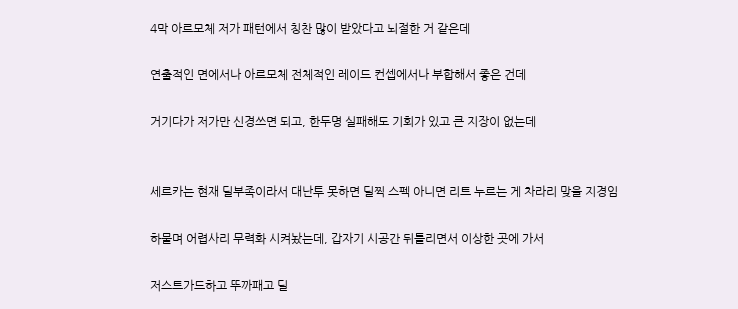4막 아르모체 저가 패턴에서 칭찬 많이 받았다고 뇌절한 거 같은데

연출적인 면에서나 아르모체 전체적인 레이드 컨셉에서나 부합해서 좋은 건데

거기다가 저가만 신경쓰면 되고, 한두명 실패해도 기회가 있고 큰 지장이 없는데


세르카는 현재 딜부족이라서 대난투 못하면 딜찍 스펙 아니면 리트 누르는 게 차라리 맞을 지경임

하물며 어렵사리 무력화 시켜놨는데, 갑자기 시공간 뒤틀리면서 이상한 곳에 가서

저스트가드하고 뚜까패고 딜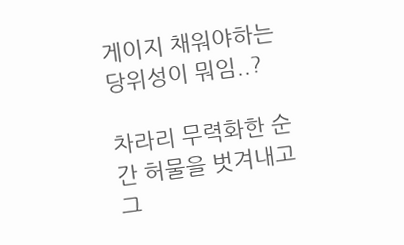게이지 채워야하는 당위성이 뭐임..?

차라리 무력화한 순간 허물을 벗겨내고 그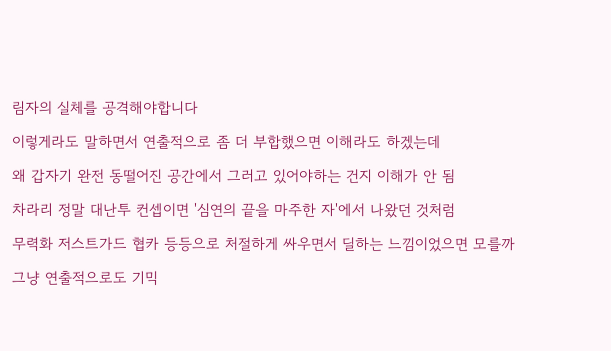림자의 실체를 공격해야합니다

이렇게라도 말하면서 연출적으로 좀 더 부합했으면 이해라도 하겠는데

왜 갑자기 완전 동떨어진 공간에서 그러고 있어야하는 건지 이해가 안 됨

차라리 정말 대난투 컨셉이면 '심연의 끝을 마주한 자'에서 나왔던 것처럼

무력화 저스트가드 협카 등등으로 처절하게 싸우면서 딜하는 느낌이었으면 모를까

그냥 연출적으로도 기믹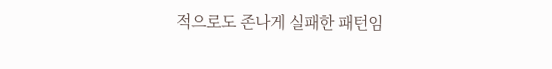적으로도 존나게 실패한 패턴임